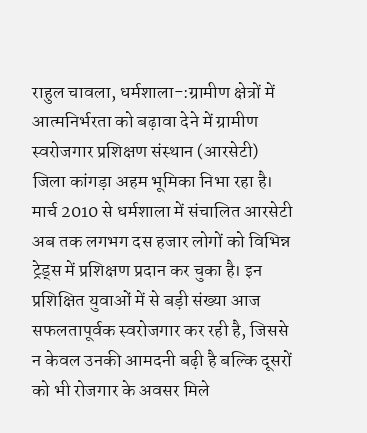राहुल चावला, धर्मशाला-:ग्रामीण क्षेत्रों में आत्मनिर्भरता को बढ़ावा देने में ग्रामीण स्वरोजगार प्रशिक्षण संस्थान (आरसेटी) जिला कांगड़ा अहम भूमिका निभा रहा है। मार्च 2010 से धर्मशाला में संचालित आरसेटी अब तक लगभग दस हजार लोगों को विभिन्न ट्रेड्स में प्रशिक्षण प्रदान कर चुका है। इन प्रशिक्षित युवाओं में से बड़ी संख्या आज सफलतापूर्वक स्वरोजगार कर रही है, जिससे न केवल उनकी आमदनी बढ़ी है बल्कि दूसरों को भी रोजगार के अवसर मिले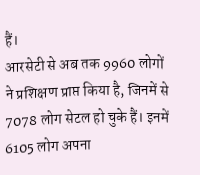हैं।
आरसेटी से अब तक 9960 लोगों ने प्रशिक्षण प्राप्त किया है, जिनमें से 7078 लोग सेटल हो चुके हैं। इनमें 6105 लोग अपना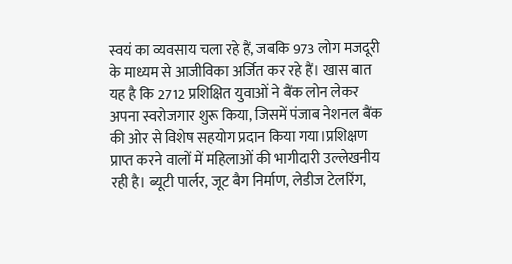स्वयं का व्यवसाय चला रहे हैं, जबकि 973 लोग मजदूरी के माध्यम से आजीविका अर्जित कर रहे हैं। खास बात यह है कि 2712 प्रशिक्षित युवाओं ने बैंक लोन लेकर अपना स्वरोजगार शुरू किया, जिसमें पंजाब नेशनल बैंक की ओर से विशेष सहयोग प्रदान किया गया।प्रशिक्षण प्राप्त करने वालों में महिलाओं की भागीदारी उल्लेखनीय रही है। ब्यूटी पार्लर, जूट बैग निर्माण, लेडीज टेलरिंग,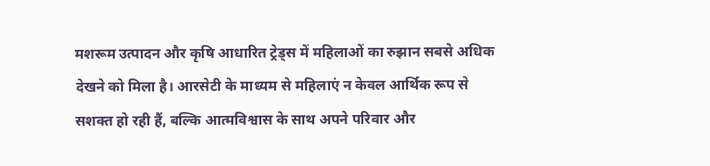मशरूम उत्पादन और कृषि आधारित ट्रेड्स में महिलाओं का रुझान सबसे अधिक देखने को मिला है। आरसेटी के माध्यम से महिलाएं न केवल आर्थिक रूप से सशक्त हो रही हैं, बल्कि आत्मविश्वास के साथ अपने परिवार और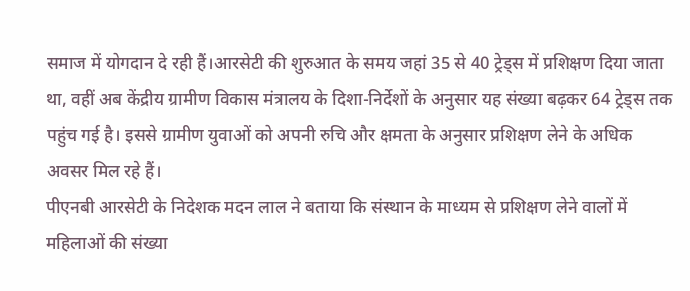समाज में योगदान दे रही हैं।आरसेटी की शुरुआत के समय जहां 35 से 40 ट्रेड्स में प्रशिक्षण दिया जाता था, वहीं अब केंद्रीय ग्रामीण विकास मंत्रालय के दिशा-निर्देशों के अनुसार यह संख्या बढ़कर 64 ट्रेड्स तक पहुंच गई है। इससे ग्रामीण युवाओं को अपनी रुचि और क्षमता के अनुसार प्रशिक्षण लेने के अधिक अवसर मिल रहे हैं।
पीएनबी आरसेटी के निदेशक मदन लाल ने बताया कि संस्थान के माध्यम से प्रशिक्षण लेने वालों में महिलाओं की संख्या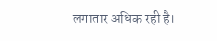लगातार अधिक रही है।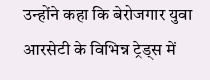उन्होंने कहा कि बेरोजगार युवा आरसेटी के विभिन्न ट्रेड्स में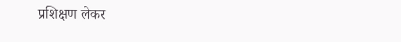प्रशिक्षण लेकर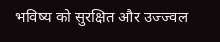भविष्य को सुरक्षित और उज्ज्वल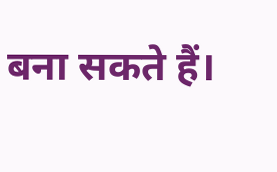बना सकते हैं।